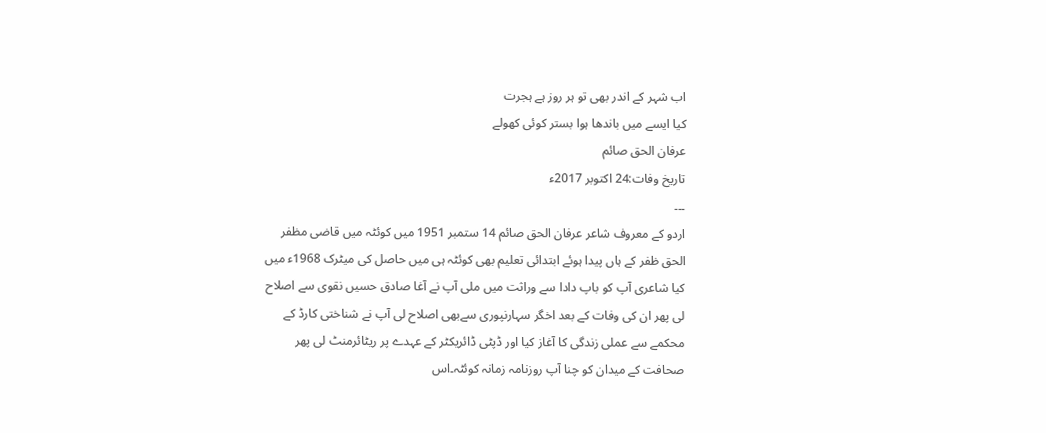اب شہر کے اندر بھی تو ہر روز ہے ہجرت
کیا ایسے میں باندھا ہوا بستر کوئی کھولے
عرفان الحق صائم
تاریخ وفات:24 اکتوبر 2017ء
۔۔۔
اردو کے معروف شاعر عرفان الحق صائم 14 ستمبر 1951 میں کوئٹہ میں قاضی مظفر الحق ظفر کے ہاں پیدا ہوئے ابتدائی تعلیم بھی کوئٹہ ہی میں حاصل کی میٹرک 1968ء میں کیا شاعری آپ کو باپ دادا سے وراثت میں ملی آپ نے آغا صادق حسیں نقوی سے اصلاح لی پھر ان کی وفات کے بعد اخگر سہارنپوری سےبھی اصلاح لی آپ نے شناختی کارڈ کے محکمے سے عملی زندگی کا آغاز کیا اور ڈپٹی ڈائریکٹر کے عہدے پر ریٹائرمنٹ لی پھر صحافت کے میدان کو چنا آپ روزنامہ زمانہ کوئٹہ۔اس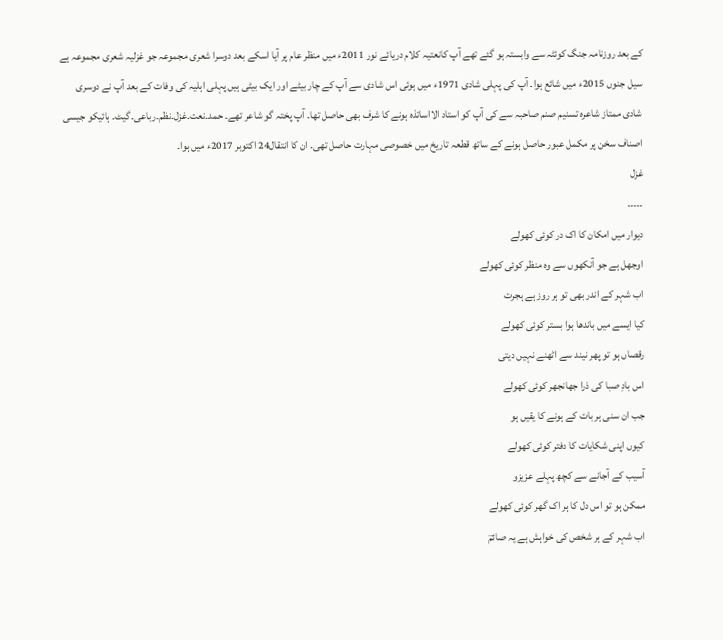کے بعد روزنامہ جنگ کوئٹہ سے وابستہ ہو گئے تھے آپ کانعتیہ کلام دریائے نور 2011ء میں منظر عام پر آیا اسکے بعد دوسرا شعری مجموعہ جو غزلیہ شعری مجموعہ ہے سیل جنوں 2015ء میں شائع ہوا۔ آپ کی پہلی شادی 1971ء میں ہوئی اس شادی سے آپ کے چار بیٹے اور ایک بیٹی ہیں پہلی اہلیہ کی وفات کے بعد آپ نے دوسری شادی ممتاز شاعرہ تسنیم صنم صاحبہ سے کی آپ کو استاد الااساتذہ ہونے کا شرف بھی حاصل تھا۔ آپ پختہ گو شاعر تھے۔ حمد۔نعت۔غزل۔نظم۔رباعی۔گیٹ۔ ہائیکو جیسی اصناف سخن پر مکمل عبور حاصل ہونے کے ساتھ قطعہ تاریخ میں خصوصی مہارت حاصل تھی۔ ان کا انتقال24 اکتوبر 2017ء میں ہوا۔
غزل
۔۔۔۔۔
دیوار میں امکان کا اک در کوئی کھولے
اوجھل ہے جو آنکھوں سے وہ منظر کوئی کھولے
اب شہر کے اندر بھی تو ہر روز ہے ہجرت
کیا ایسے میں باندھا ہوا بستر کوئی کھولے
رقصاں ہو تو پھر نیند سے اٹھنے نہیں دیتی
اس بادِ صبا کی ذرا جھانجھر کوئی کھولے
جب ان سنی ہر بات کے ہونے کا یقیں ہو
کیوں اپنی شکایات کا دفتر کوئی کھولے
آسیب کے آجانے سے کچھ پہلے عزیزو
ممکن ہو تو اس دل کا ہر اک گھر کوئی کھولے
اب شہر کے ہر شخص کی خواہش ہے یہ صائمؔ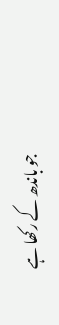جو باندھ کے رکھا ہے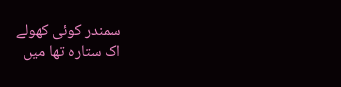سمندر کوئی کھولے
اک ستارہ تھا میں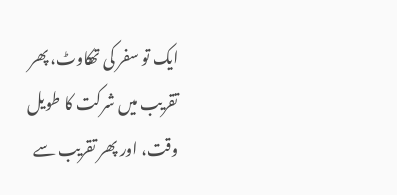ایک تو سفر کی تھکاوٹ، پھر تقریب میں شرکت کا طویل وقت، اور پھر تقریب سے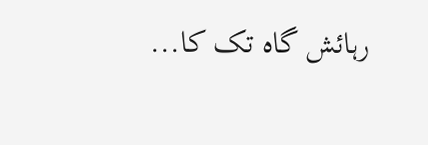رہائش گاہ تک کا...